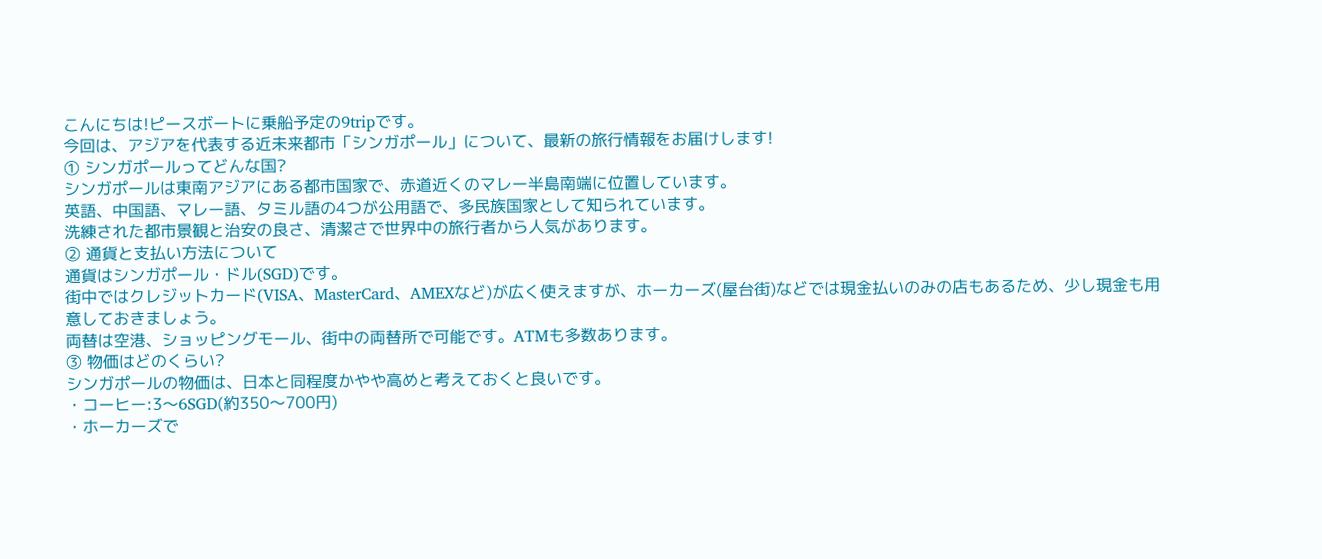こんにちは!ピースボートに乗船予定の9tripです。
今回は、アジアを代表する近未来都市「シンガポール」について、最新の旅行情報をお届けします!
① シンガポールってどんな国?
シンガポールは東南アジアにある都市国家で、赤道近くのマレー半島南端に位置しています。
英語、中国語、マレー語、タミル語の4つが公用語で、多民族国家として知られています。
洗練された都市景観と治安の良さ、清潔さで世界中の旅行者から人気があります。
② 通貨と支払い方法について
通貨はシンガポール・ドル(SGD)です。
街中ではクレジットカード(VISA、MasterCard、AMEXなど)が広く使えますが、ホーカーズ(屋台街)などでは現金払いのみの店もあるため、少し現金も用意しておきましょう。
両替は空港、ショッピングモール、街中の両替所で可能です。ATMも多数あります。
③ 物価はどのくらい?
シンガポールの物価は、日本と同程度かやや高めと考えておくと良いです。
・コーヒー:3〜6SGD(約350〜700円)
・ホーカーズで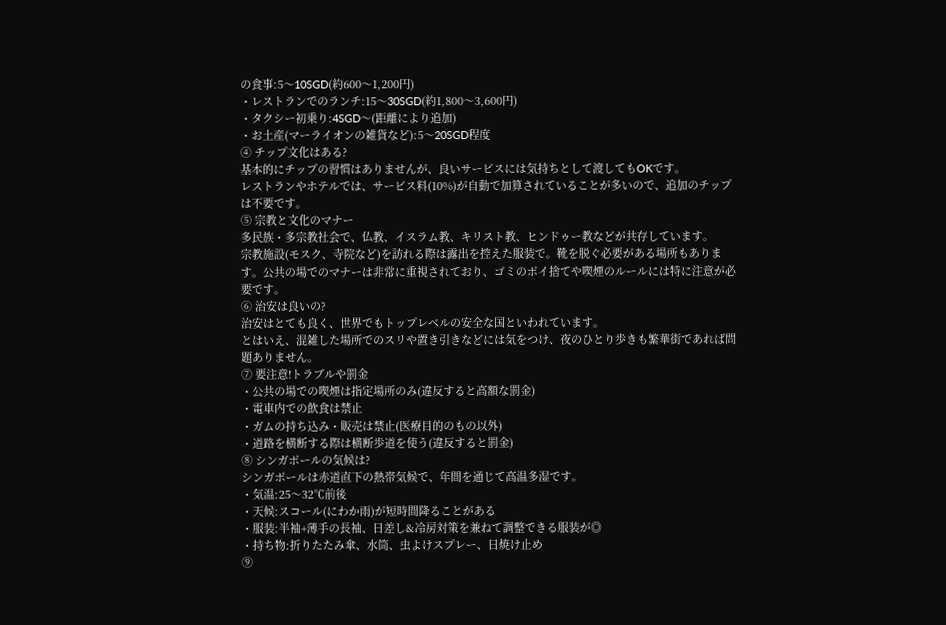の食事:5〜10SGD(約600〜1,200円)
・レストランでのランチ:15〜30SGD(約1,800〜3,600円)
・タクシー初乗り:4SGD〜(距離により追加)
・お土産(マーライオンの雑貨など):5〜20SGD程度
④ チップ文化はある?
基本的にチップの習慣はありませんが、良いサービスには気持ちとして渡してもOKです。
レストランやホテルでは、サービス料(10%)が自動で加算されていることが多いので、追加のチップは不要です。
⑤ 宗教と文化のマナー
多民族・多宗教社会で、仏教、イスラム教、キリスト教、ヒンドゥー教などが共存しています。
宗教施設(モスク、寺院など)を訪れる際は露出を控えた服装で。靴を脱ぐ必要がある場所もあります。公共の場でのマナーは非常に重視されており、ゴミのポイ捨てや喫煙のルールには特に注意が必要です。
⑥ 治安は良いの?
治安はとても良く、世界でもトップレベルの安全な国といわれています。
とはいえ、混雑した場所でのスリや置き引きなどには気をつけ、夜のひとり歩きも繁華街であれば問題ありません。
⑦ 要注意!トラブルや罰金
・公共の場での喫煙は指定場所のみ(違反すると高額な罰金)
・電車内での飲食は禁止
・ガムの持ち込み・販売は禁止(医療目的のもの以外)
・道路を横断する際は横断歩道を使う(違反すると罰金)
⑧ シンガポールの気候は?
シンガポールは赤道直下の熱帯気候で、年間を通じて高温多湿です。
・気温:25〜32℃前後
・天候:スコール(にわか雨)が短時間降ることがある
・服装:半袖+薄手の長袖、日差し&冷房対策を兼ねて調整できる服装が◎
・持ち物:折りたたみ傘、水筒、虫よけスプレー、日焼け止め
⑨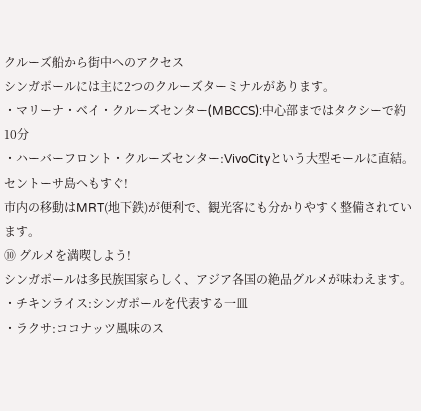クルーズ船から街中へのアクセス
シンガポールには主に2つのクルーズターミナルがあります。
・マリーナ・ベイ・クルーズセンター(MBCCS):中心部まではタクシーで約10分
・ハーバーフロント・クルーズセンター:VivoCityという大型モールに直結。セントーサ島へもすぐ!
市内の移動はMRT(地下鉄)が便利で、観光客にも分かりやすく整備されています。
⑩ グルメを満喫しよう!
シンガポールは多民族国家らしく、アジア各国の絶品グルメが味わえます。
・チキンライス:シンガポールを代表する一皿
・ラクサ:ココナッツ風味のス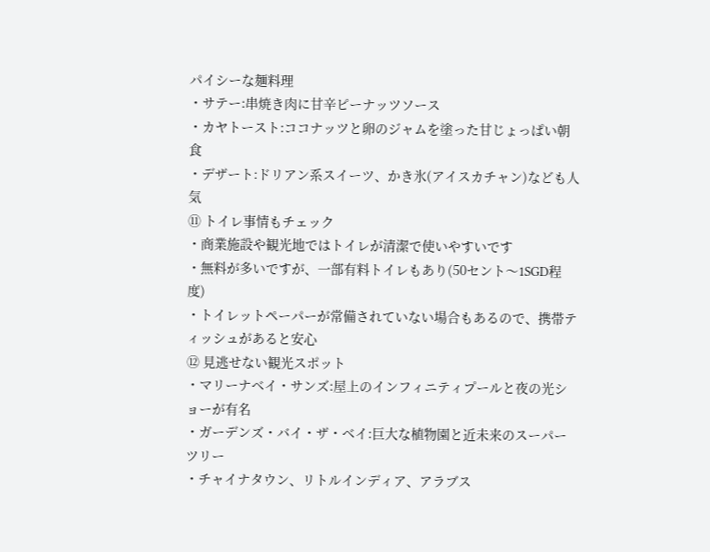パイシーな麺料理
・サテー:串焼き肉に甘辛ピーナッツソース
・カヤトースト:ココナッツと卵のジャムを塗った甘じょっぱい朝食
・デザート:ドリアン系スイーツ、かき氷(アイスカチャン)なども人気
⑪ トイレ事情もチェック
・商業施設や観光地ではトイレが清潔で使いやすいです
・無料が多いですが、一部有料トイレもあり(50セント〜1SGD程度)
・トイレットペーパーが常備されていない場合もあるので、携帯ティッシュがあると安心
⑫ 見逃せない観光スポット
・マリーナベイ・サンズ:屋上のインフィニティプールと夜の光ショーが有名
・ガーデンズ・バイ・ザ・ベイ:巨大な植物園と近未来のスーパーツリー
・チャイナタウン、リトルインディア、アラブス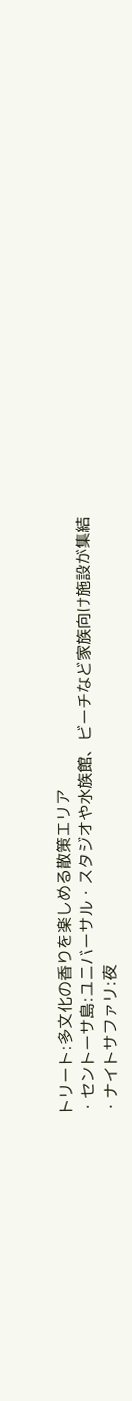トリート:多文化の香りを楽しめる散策エリア
・セントーサ島:ユニバーサル・スタジオや水族館、ビーチなど家族向け施設が集結
・ナイトサファリ:夜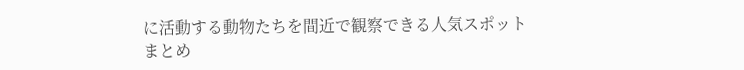に活動する動物たちを間近で観察できる人気スポット
まとめ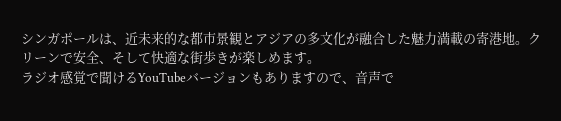シンガポールは、近未来的な都市景観とアジアの多文化が融合した魅力満載の寄港地。クリーンで安全、そして快適な街歩きが楽しめます。
ラジオ感覚で聞けるYouTubeバージョンもありますので、音声で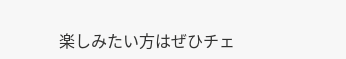楽しみたい方はぜひチェ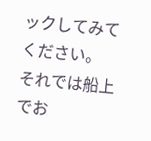ックしてみてください。
それでは船上でお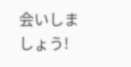会いしましょう!